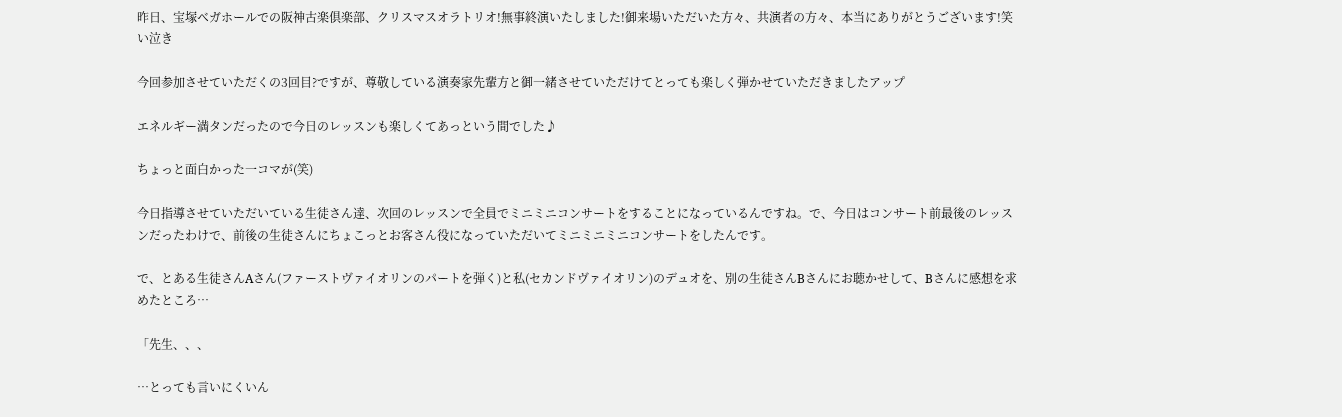昨日、宝塚ベガホールでの阪神古楽倶楽部、クリスマスオラトリオ!無事終演いたしました!御来場いただいた方々、共演者の方々、本当にありがとうございます!笑い泣き

今回参加させていただくの3回目?ですが、尊敬している演奏家先輩方と御一緒させていただけてとっても楽しく弾かせていただきましたアップ

エネルギー満タンだったので今日のレッスンも楽しくてあっという間でした♪

ちょっと面白かった一コマが(笑)

今日指導させていただいている生徒さん達、次回のレッスンで全員でミニミニコンサートをすることになっているんですね。で、今日はコンサート前最後のレッスンだったわけで、前後の生徒さんにちょこっとお客さん役になっていただいてミニミニミニコンサートをしたんです。

で、とある生徒さんAさん(ファーストヴァイオリンのパートを弾く)と私(セカンドヴァイオリン)のデュオを、別の生徒さんBさんにお聴かせして、Bさんに感想を求めたところ…

「先生、、、

…とっても言いにくいん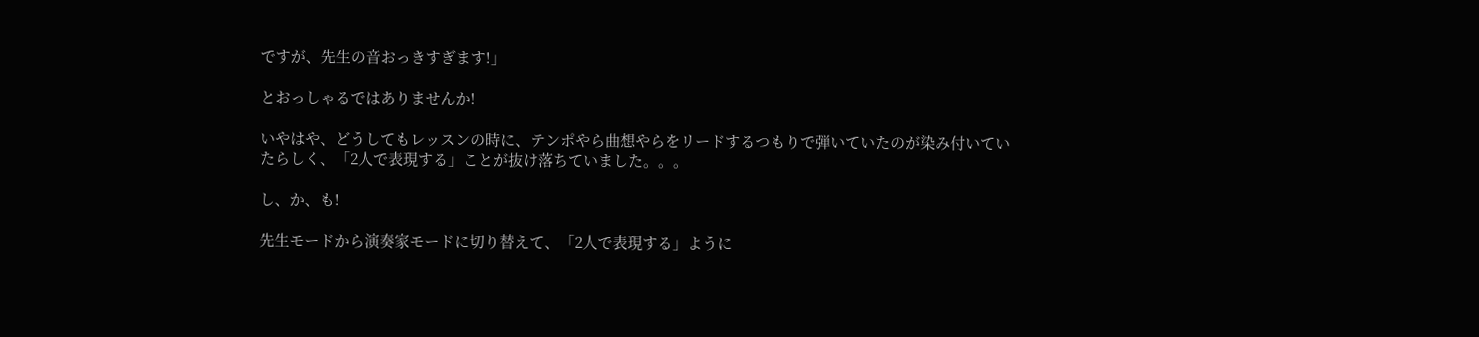ですが、先生の音おっきすぎます!」

とおっしゃるではありませんか!

いやはや、どうしてもレッスンの時に、テンポやら曲想やらをリードするつもりで弾いていたのが染み付いていたらしく、「2人で表現する」ことが抜け落ちていました。。。

し、か、も!

先生モードから演奏家モードに切り替えて、「2人で表現する」ように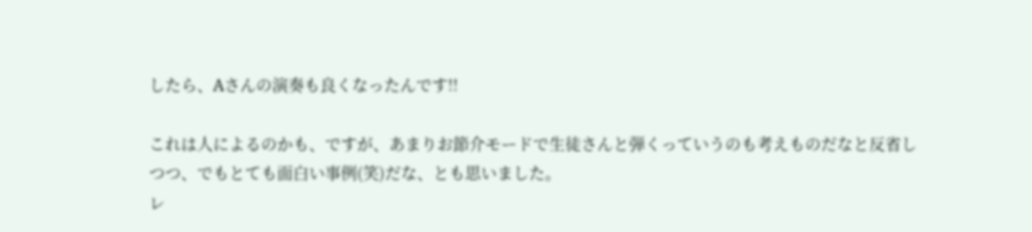したら、Aさんの演奏も良くなったんです!!

これは人によるのかも、ですが、あまりお節介モードで生徒さんと弾くっていうのも考えものだなと反省しつつ、でもとても面白い事例(笑)だな、とも思いました。
レ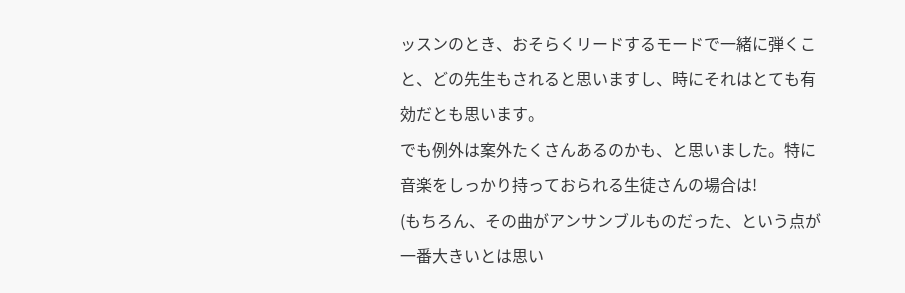ッスンのとき、おそらくリードするモードで一緒に弾くこと、どの先生もされると思いますし、時にそれはとても有効だとも思います。
でも例外は案外たくさんあるのかも、と思いました。特に音楽をしっかり持っておられる生徒さんの場合は!
(もちろん、その曲がアンサンブルものだった、という点が一番大きいとは思い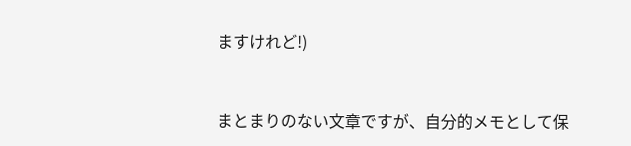ますけれど!)


まとまりのない文章ですが、自分的メモとして保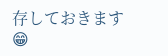存しておきます😁